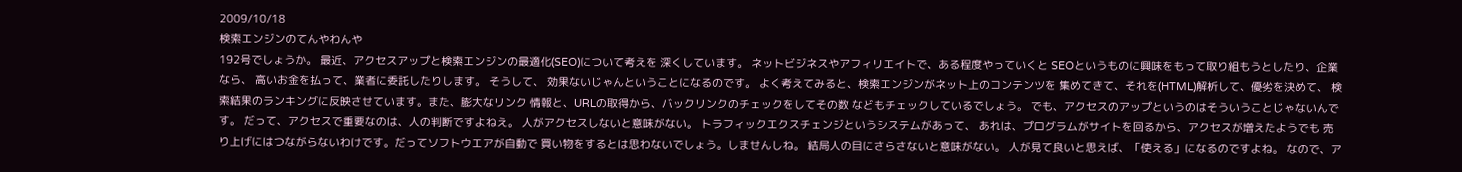2009/10/18
検索エンジンのてんやわんや
192号でしょうか。 最近、アクセスアップと検索エンジンの最適化(SEO)について考えを 深くしています。 ネットビジネスやアフィリエイトで、ある程度やっていくと SEOというものに興味をもって取り組もうとしたり、企業なら、 高いお金を払って、業者に委託したりします。 そうして、 効果ないじゃんということになるのです。 よく考えてみると、検索エンジンがネット上のコンテンツを 集めてきて、それを(HTML)解析して、優劣を決めて、 検索結果のランキングに反映させています。また、膨大なリンク 情報と、URLの取得から、バックリンクのチェックをしてその数 などもチェックしているでしょう。 でも、アクセスのアップというのはそういうことじゃないんです。 だって、アクセスで重要なのは、人の判断ですよねえ。 人がアクセスしないと意味がない。 トラフィックエクスチェンジというシステムがあって、 あれは、プログラムがサイトを回るから、アクセスが増えたようでも 売り上げにはつながらないわけです。だってソフトウエアが自動で 買い物をするとは思わないでしょう。しませんしね。 結局人の目にさらさないと意味がない。 人が見て良いと思えば、「使える」になるのですよね。 なので、ア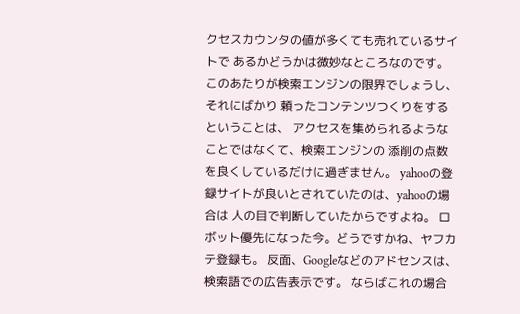クセスカウンタの値が多くても売れているサイトで あるかどうかは微妙なところなのです。 このあたりが検索エンジンの限界でしょうし、それにばかり 頼ったコンテンツつくりをするということは、 アクセスを集められるようなことではなくて、検索エンジンの 添削の点数を良くしているだけに過ぎません。 yahooの登録サイトが良いとされていたのは、yahooの場合は 人の目で判断していたからですよね。 ロボット優先になった今。どうですかね、ヤフカテ登録も。 反面、Googleなどのアドセンスは、検索語での広告表示です。 ならばこれの場合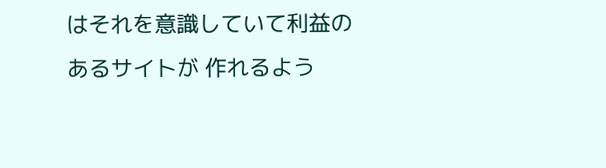はそれを意識していて利益のあるサイトが 作れるよう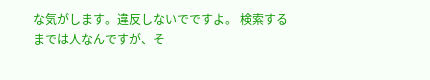な気がします。違反しないでですよ。 検索するまでは人なんですが、そ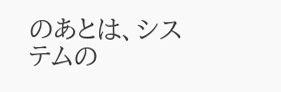のあとは、システムの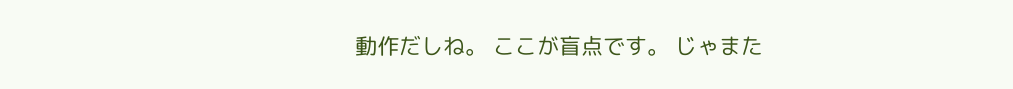動作だしね。 ここが盲点です。 じゃまた